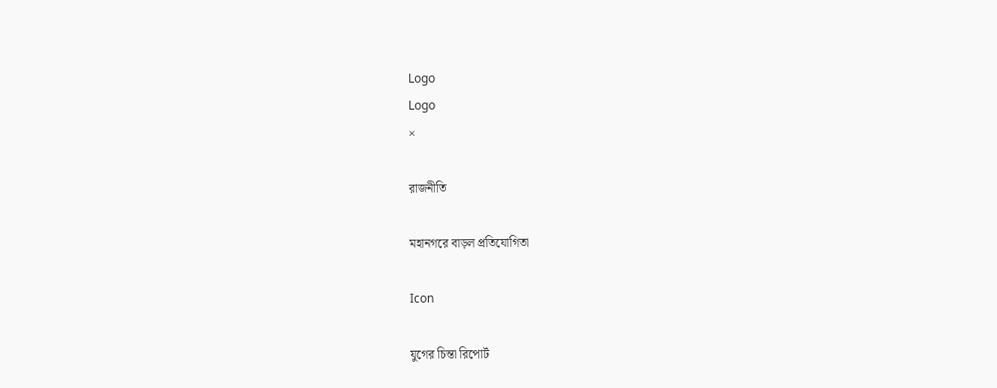Logo
Logo
×

রাজনীতি

মহানগরে বাড়ল প্রতিযোগিতা

Icon

যুগের চিন্তা রিপোর্ট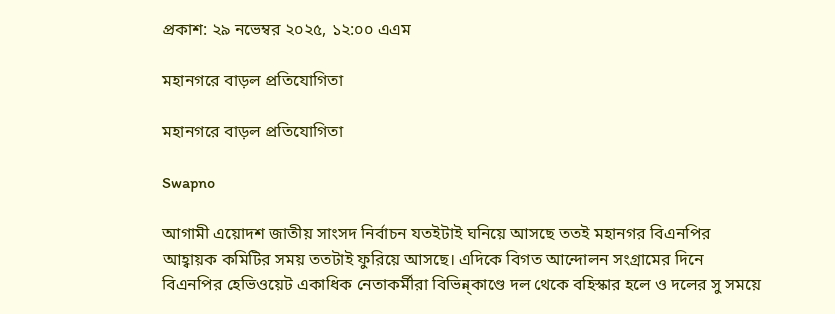প্রকাশ: ২৯ নভেম্বর ২০২৫, ১২:০০ এএম

মহানগরে বাড়ল প্রতিযোগিতা

মহানগরে বাড়ল প্রতিযোগিতা

Swapno

আগামী এয়োদশ জাতীয় সাংসদ নির্বাচন যতইটাই ঘনিয়ে আসছে ততই মহানগর বিএনপির আহ্বায়ক কমিটির সময় ততটাই ফুরিয়ে আসছে। এদিকে বিগত আন্দোলন সংগ্রামের দিনে বিএনপির হেভিওয়েট একাধিক নেতাকর্মীরা বিভিন্ন্কাণ্ডে দল থেকে বহিস্কার হলে ও দলের সু সময়ে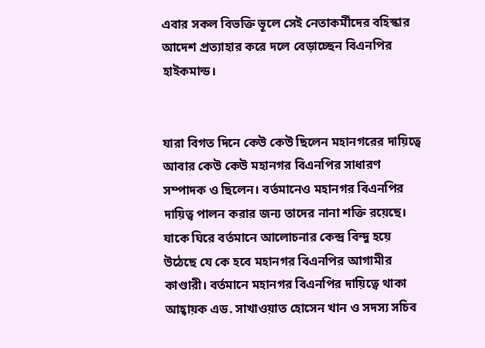এবার সকল বিভক্তি ভূলে সেই নেতাকর্মীদের বহিস্কার আদেশ প্রত্যাহার করে দলে বেড়াচ্ছেন বিএনপির হাইকমান্ড।


যারা বিগত দিনে কেউ কেউ ছিলেন মহানগরের দায়িত্বে আবার কেউ কেউ মহানগর বিএনপির সাধারণ সম্পাদক ও ছিলেন। বর্তমানেও মহানগর বিএনপির দায়িত্ব পালন করার জন্য তাদের নানা শক্তি রয়েছে। যাকে ঘিরে বর্তমানে আলোচনার কেন্দ্র বিন্দু হয়ে উঠেছে যে কে হবে মহানগর বিএনপির আগামীর কাণ্ডারী। বর্তমানে মহানগর বিএনপির দায়িত্বে থাকা আহ্বায়ক এড. সাখাওয়াত হোসেন খান ও সদস্য সচিব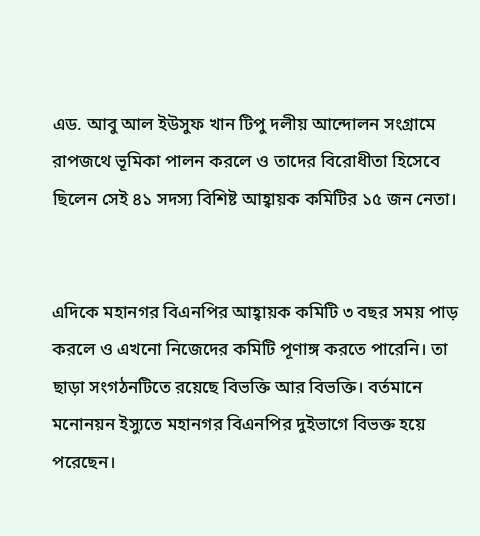এড. আবু আল ইউসুফ খান টিপু দলীয় আন্দোলন সংগ্রামে রাপজথে ভূমিকা পালন করলে ও তাদের বিরোধীতা হিসেবে ছিলেন সেই ৪১ সদস্য বিশিষ্ট আহ্বায়ক কমিটির ১৫ জন নেতা।


এদিকে মহানগর বিএনপির আহ্বায়ক কমিটি ৩ বছর সময় পাড় করলে ও এখনো নিজেদের কমিটি পূণাঙ্গ করতে পারেনি। তা ছাড়া সংগঠনটিতে রয়েছে বিভক্তি আর বিভক্তি। বর্তমানে মনোনয়ন ইস্যুতে মহানগর বিএনপির দুইভাগে বিভক্ত হয়ে পরেছেন।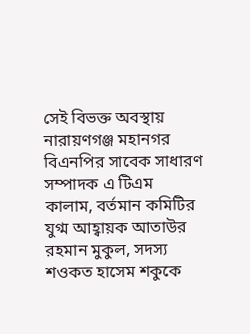সেই বিভক্ত অবস্থায় নারায়ণগঞ্জ মহানগর বিএনপির সাবেক সাধারণ সম্পাদক এ টিএম কালাম, বর্তমান কমিটির যুগ্ম আহ্বায়ক আতাউর রহমান মুকুল, সদস্য শওকত হাসেম শকুকে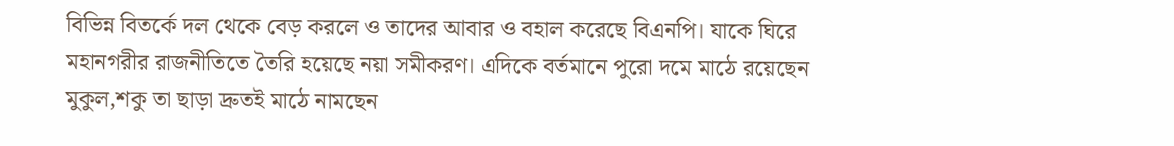বিভিন্ন বিতর্কে দল থেকে বেড় করলে ও তাদের আবার ও বহাল করেছে বিএনপি। যাকে ঘিরে মহানগরীর রাজনীতিতে তৈরি হয়েছে নয়া সমীকরণ। এদিকে বর্তমানে পুরো দমে মাঠে রয়েছেন মুকুল,শকু তা ছাড়া দ্রুতই মাঠে নামছেন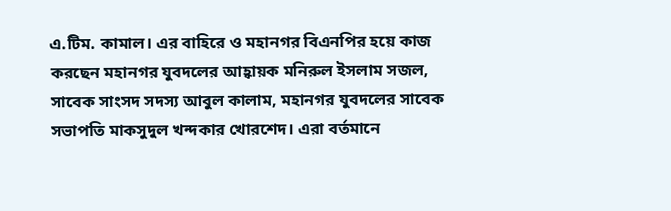এ.টিম. কামাল। এর বাহিরে ও মহানগর বিএনপির হয়ে কাজ করছেন মহানগর যুবদলের আহ্বায়ক মনিরুল ইসলাম সজল, সাবেক সাংসদ সদস্য আবুল কালাম, মহানগর যুবদলের সাবেক সভাপতি মাকসুদুল খন্দকার খোরশেদ। এরা বর্তমানে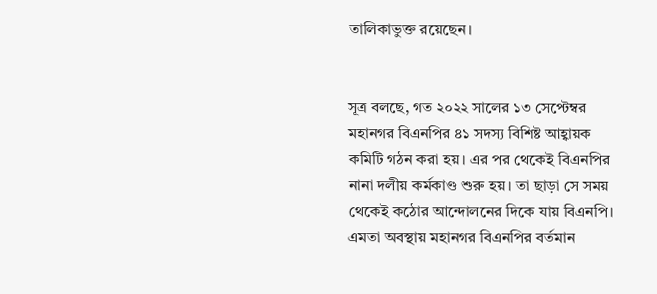তালিকাভুক্ত রয়েছেন।


সূত্র বলছে, গত ২০২২ সালের ১৩ সেপ্টেম্বর মহানগর বিএনপির ৪১ সদস্য বিশিষ্ট আহ্বায়ক কমিটি গঠন করা হয়। এর পর থেকেই বিএনপির নানা দলীয় কর্মকাণ্ড শুরু হয়। তা ছাড়া সে সময় থেকেই কঠোর আন্দোলনের দিকে যায় বিএনপি। এমতা অবস্থায় মহানগর বিএনপির বর্তমান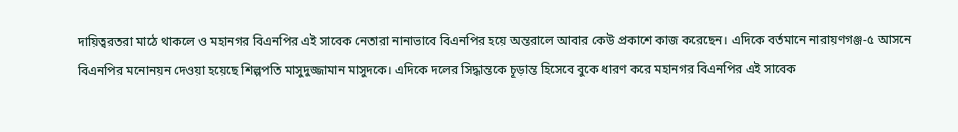দায়িত্বরতরা মাঠে থাকলে ও মহানগর বিএনপির এই সাবেক নেতারা নানাভাবে বিএনপির হয়ে অন্তরালে আবার কেউ প্রকাশে কাজ করেছেন। এদিকে বর্তমানে নারায়ণগঞ্জ-৫ আসনে বিএনপির মনোনয়ন দেওয়া হয়েছে শিল্পপতি মাসুদুজ্জামান মাসুদকে। এদিকে দলের সিদ্ধান্তকে চূড়ান্ত হিসেবে বুকে ধারণ করে মহানগর বিএনপির এই সাবেক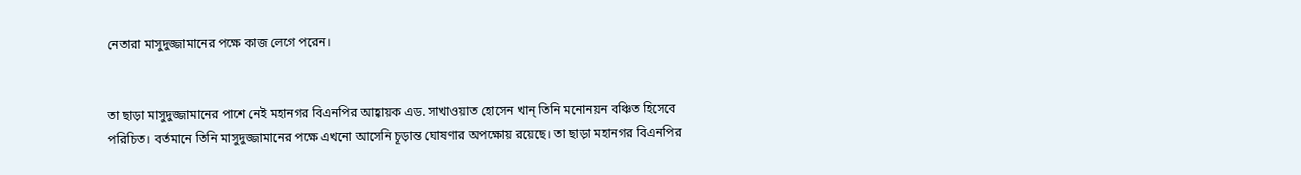নেতারা মাসুদুজ্জামানের পক্ষে কাজ লেগে পরেন।


তা ছাড়া মাসুদুজ্জামানের পাশে নেই মহানগর বিএনপির আহ্বায়ক এড. সাখাওয়াত হোসেন খান্ তিনি মনোনয়ন বঞ্চিত হিসেবে পরিচিত। বর্তমানে তিনি মাসুদুজ্জামানের পক্ষে এখনো আসেনি চূড়ান্ত ঘোষণার অপক্ষোয় রয়েছে। তা ছাড়া মহানগর বিএনপির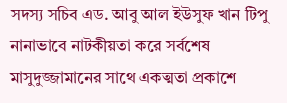সদস্য সচিব এড. আবু আল ইউসুফ খান টিপু নানাভাবে নাটকীয়তা করে সর্বশেষ মাসুদুজ্জামানের সাথে একত্মতা প্রকাশে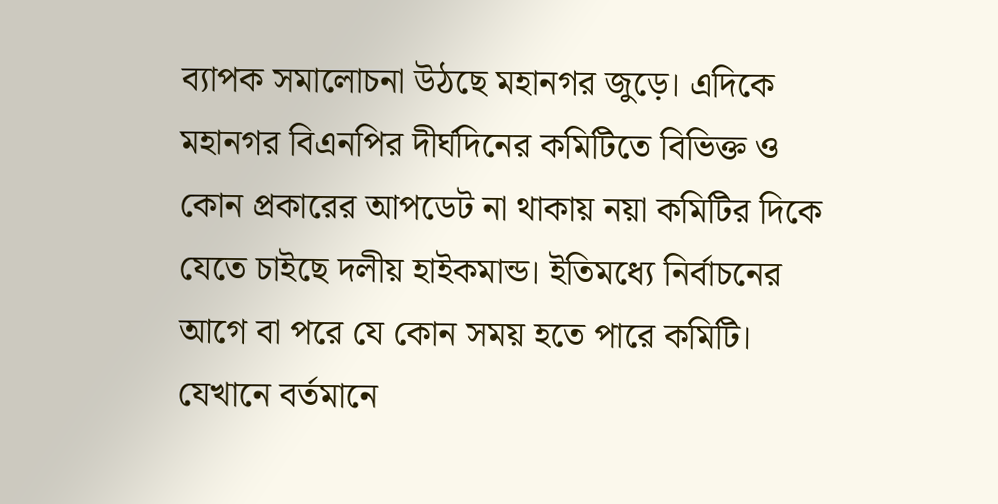ব্যাপক সমালোচনা উঠছে মহানগর জুড়ে। এদিকে মহানগর বিএনপির দীর্ঘদিনের কমিটিতে বিভিক্ত ও কোন প্রকারের আপডেট না থাকায় নয়া কমিটির দিকে যেতে চাইছে দলীয় হাইকমান্ড। ইতিমধ্যে নির্বাচনের আগে বা পরে যে কোন সময় হতে পারে কমিটি। যেখানে বর্তমানে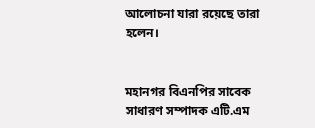আলোচনা যারা রয়েছে তারা হলেন।


মহানগর বিএনপির সাবেক সাধারণ সম্পাদক এটি.এম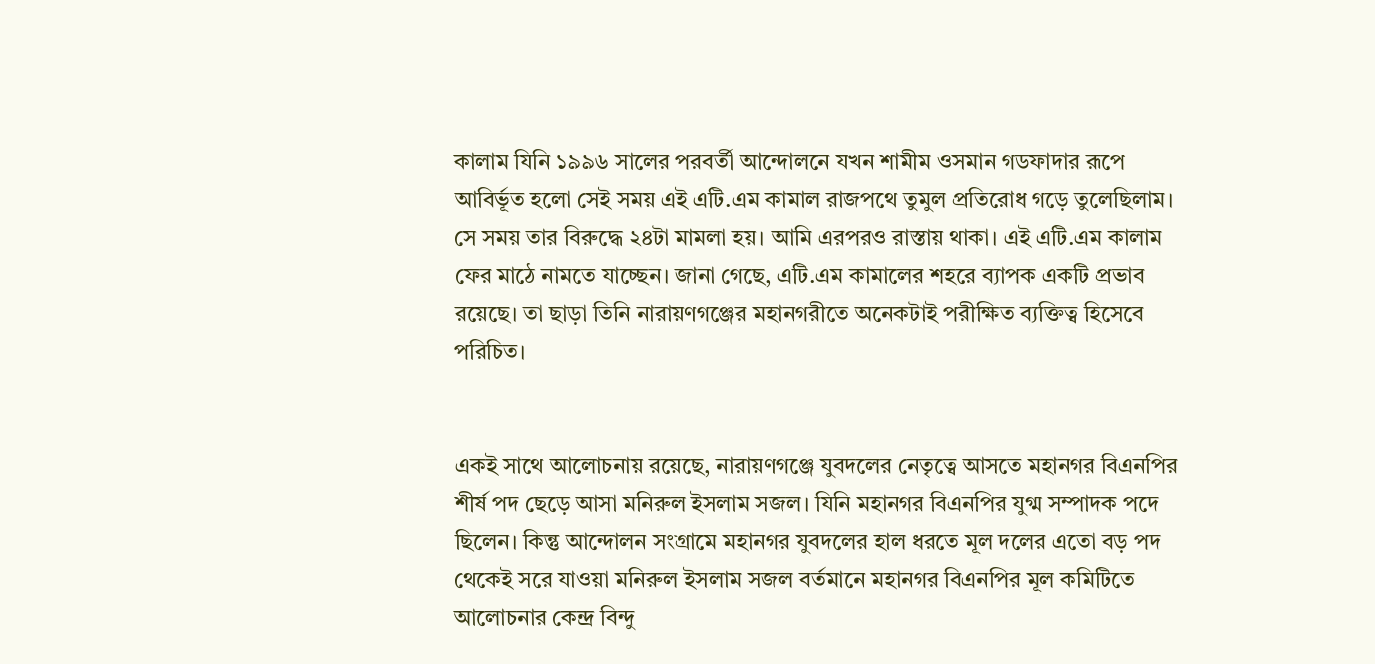কালাম যিনি ১৯৯৬ সালের পরবর্তী আন্দোলনে যখন শামীম ওসমান গডফাদার রূপে আবির্ভূত হলো সেই সময় এই এটি.এম কামাল রাজপথে তুমুল প্রতিরোধ গড়ে তুলেছিলাম। সে সময় তার বিরুদ্ধে ২৪টা মামলা হয়। আমি এরপরও রাস্তায় থাকা। এই এটি.এম কালাম ফের মাঠে নামতে যাচ্ছেন। জানা গেছে, এটি.এম কামালের শহরে ব্যাপক একটি প্রভাব রয়েছে। তা ছাড়া তিনি নারায়ণগঞ্জের মহানগরীতে অনেকটাই পরীক্ষিত ব্যক্তিত্ব হিসেবে পরিচিত।


একই সাথে আলোচনায় রয়েছে, নারায়ণগঞ্জে যুবদলের নেতৃত্বে আসতে মহানগর বিএনপির শীর্ষ পদ ছেড়ে আসা মনিরুল ইসলাম সজল। যিনি মহানগর বিএনপির যুগ্ম সম্পাদক পদে ছিলেন। কিন্তু আন্দোলন সংগ্রামে মহানগর যুবদলের হাল ধরতে মূল দলের এতো বড় পদ থেকেই সরে যাওয়া মনিরুল ইসলাম সজল বর্তমানে মহানগর বিএনপির মূল কমিটিতে আলোচনার কেন্দ্র বিন্দু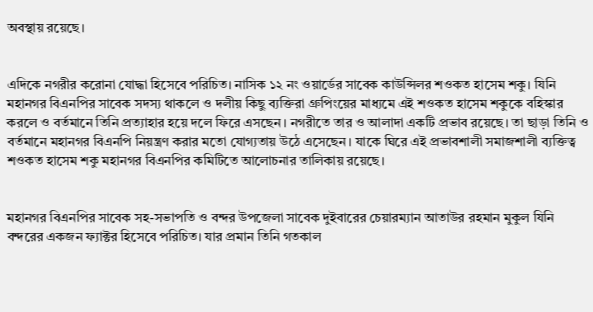অবস্থায় রয়েছে।


এদিকে নগরীর করোনা যোদ্ধা হিসেবে পরিচিত। নাসিক ১২ নং ওয়ার্ডের সাবেক কাউন্সিলর শওকত হাসেম শকু। যিনি মহানগর বিএনপির সাবেক সদস্য থাকলে ও দলীয় কিছু ব্যক্তিরা গ্রুপিংয়ের মাধ্যমে এই শওকত হাসেম শকুকে বহিস্কার করলে ও বর্তমানে তিনি প্রত্যাহার হয়ে দলে ফিরে এসছেন। নগরীতে তার ও আলাদা একটি প্রভাব রয়েছে। তা ছাড়া তিনি ও বর্তমানে মহানগর বিএনপি নিয়ন্ত্রণ করার মতো যোগ্যতায় উঠে এসেছেন। যাকে ঘিরে এই প্রভাবশালী সমাজশালী ব্যক্তিত্ব শওকত হাসেম শকু মহানগর বিএনপির কমিটিতে আলোচনার তালিকায় রয়েছে।


মহানগর বিএনপির সাবেক সহ-সভাপতি ও বন্দর উপজেলা সাবেক দুইবারের চেয়ারম্যান আতাউর রহমান মুকুল যিনি বন্দরের একজন ফ্যাক্টর হিসেবে পরিচিত। যার প্রমান তিনি গতকাল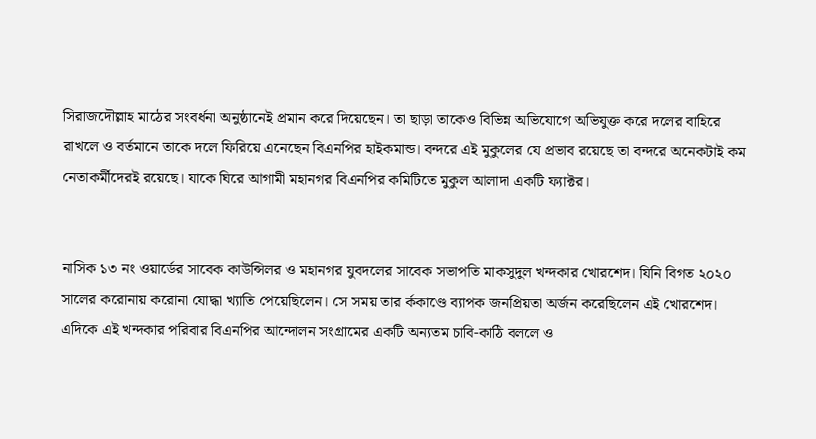সিরাজদৌল্লাহ মাঠের সংবর্ধনা অনুষ্ঠানেই প্রমান করে দিয়েছেন। তা ছাড়া তাকেও বিভিন্ন অভিযোগে অভিযুক্ত করে দলের বাহিরে রাখলে ও বর্তমানে তাকে দলে ফিরিয়ে এনেছেন বিএনপির হাইকমান্ড। বন্দরে এই মুকুলের যে প্রভাব রয়েছে তা বন্দরে অনেকটাই কম নেতাকর্মীদেরই রয়েছে। যাকে ঘিরে আগামী মহানগর বিএনপির কমিটিতে মুকুল আলাদা একটি ফ্যাক্টর।


নাসিক ১৩ নং ওয়ার্ডের সাবেক কাউন্সিলর ও মহানগর যুবদলের সাবেক সভাপতি মাকসুদুল খন্দকার খোরশেদ। যিনি বিগত ২০২০ সালের করোনায় করোনা যোদ্ধা খ্যাতি পেয়েছিলেন। সে সময় তার র্ককাণ্ডে ব্যাপক জনপ্রিয়তা অর্জন করেছিলেন এই খোরশেদ। এদিকে এই খন্দকার পরিবার বিএনপির আন্দোলন সংগ্রামের একটি অন্যতম চাবি-কাঠি বললে ও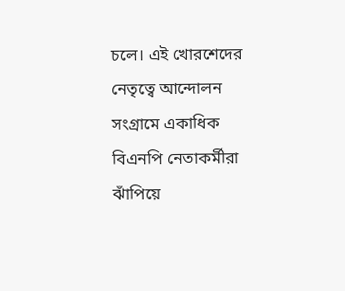চলে। এই খোরশেদের নেতৃত্বে আন্দোলন সংগ্রামে একাধিক বিএনপি নেতাকর্মীরা ঝাঁপিয়ে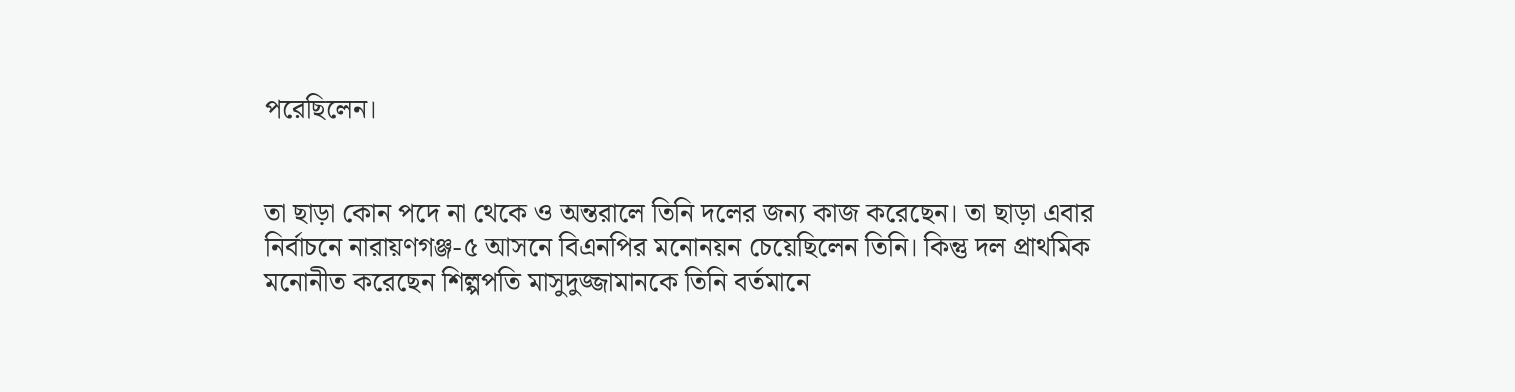পরেছিলেন।


তা ছাড়া কোন পদে না থেকে ও অন্তরালে তিনি দলের জন্য কাজ করেছেন। তা ছাড়া এবার নির্বাচনে নারায়ণগঞ্জ-৫ আসনে বিএনপির মনোনয়ন চেয়েছিলেন তিনি। কিন্তু দল প্রাথমিক মনোনীত করেছেন শিল্পপতি মাসুদুজ্জামানকে তিনি বর্তমানে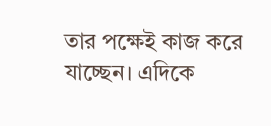তার পক্ষেই কাজ করে যাচ্ছেন। এদিকে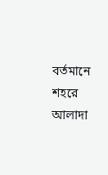বর্তমানে শহরে আলাদা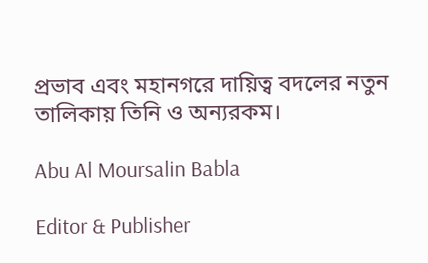প্রভাব এবং মহানগরে দায়িত্ব বদলের নতুন তালিকায় তিনি ও অন্যরকম।

Abu Al Moursalin Babla

Editor & Publisher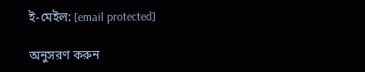ই-মেইল: [email protected]

অনুসরণ করুন